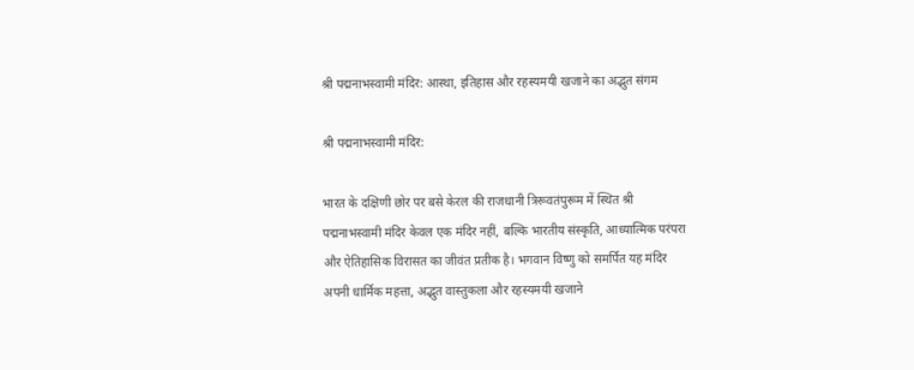श्री पद्मनाभस्वामी मंदिर: आस्था, इतिहास और रहस्यमयी खजाने का अद्भुत संगम

श्री पद्मनाभस्वामी मंदिर:

भारत के दक्षिणी छोर पर बसे केरल की राजधानी त्रिरूवतंपुरूम में स्थित श्री पद्मनाभस्वामी मंदिर केवल एक मंदिर नहीं, बल्कि भारतीय संस्कृति, आध्यात्मिक परंपरा और ऐतिहासिक विरासत का जीवंत प्रतीक है। भगवान विष्णु को समर्पित यह मंदिर अपनी धार्मिक महत्ता, अद्भुत वास्तुकला और रहस्यमयी खजाने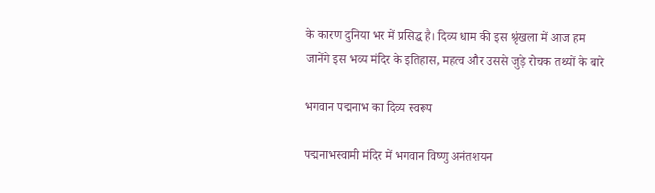के कारण दुनिया भर में प्रसिद्ध है। दिव्य धाम की इस श्रृंखला में आज हम जानेंगे इस भव्य मंदिर के इतिहास, महत्व और उससे जुड़े रोचक तथ्यों के बारे

भगवान पद्मनाभ का दिव्य स्वरूप

पद्मनाभस्वामी मंदिर में भगवान विष्णु अनंतशयन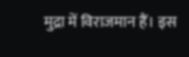मुद्रा में विराजमान हैं। इस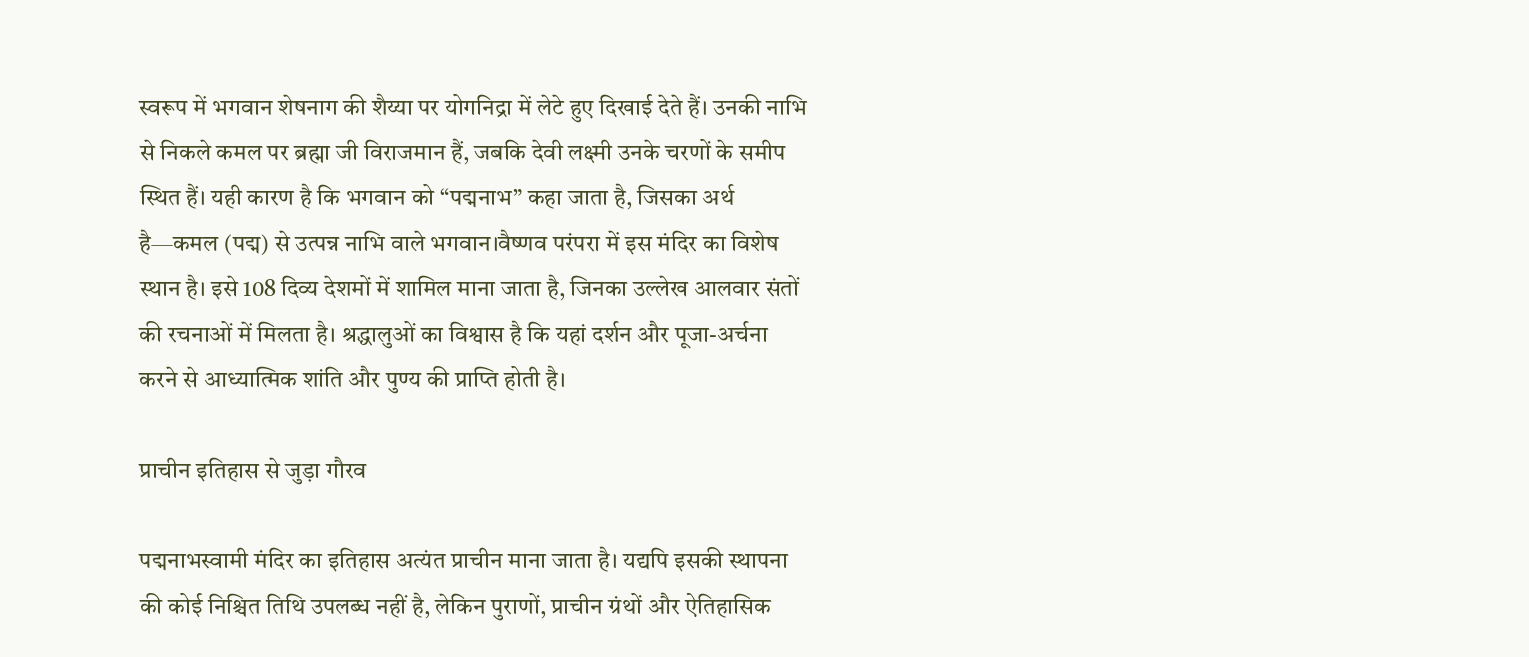स्वरूप में भगवान शेषनाग की शैय्या पर योगनिद्रा में लेटे हुए दिखाई देते हैं। उनकी नाभि से निकले कमल पर ब्रह्मा जी विराजमान हैं, जबकि देवी लक्ष्मी उनके चरणों के समीप स्थित हैं। यही कारण है कि भगवान को “पद्मनाभ” कहा जाता है, जिसका अर्थ है—कमल (पद्म) से उत्पन्न नाभि वाले भगवान।वैष्णव परंपरा में इस मंदिर का विशेष स्थान है। इसे 108 दिव्य देशमों में शामिल माना जाता है, जिनका उल्लेख आलवार संतों की रचनाओं में मिलता है। श्रद्धालुओं का विश्वास है कि यहां दर्शन और पूजा-अर्चना करने से आध्यात्मिक शांति और पुण्य की प्राप्ति होती है।

प्राचीन इतिहास से जुड़ा गौरव

पद्मनाभस्वामी मंदिर का इतिहास अत्यंत प्राचीन माना जाता है। यद्यपि इसकी स्थापना की कोई निश्चित तिथि उपलब्ध नहीं है, लेकिन पुराणों, प्राचीन ग्रंथों और ऐतिहासिक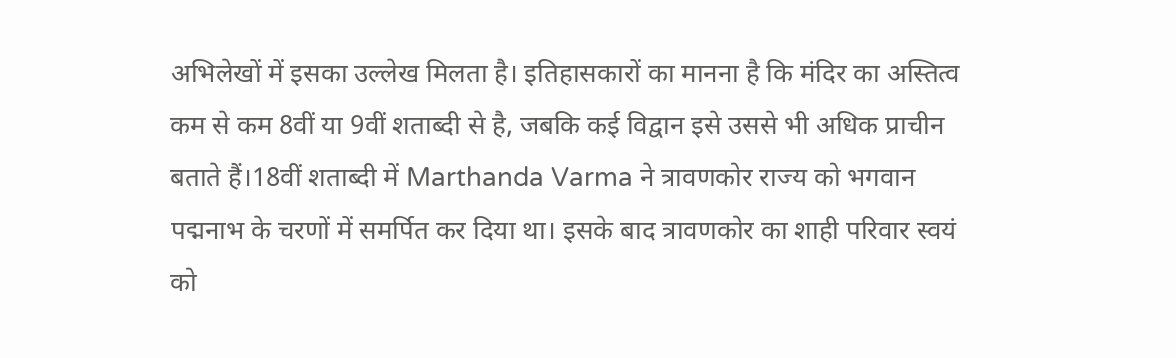अभिलेखों में इसका उल्लेख मिलता है। इतिहासकारों का मानना है कि मंदिर का अस्तित्व कम से कम 8वीं या 9वीं शताब्दी से है, जबकि कई विद्वान इसे उससे भी अधिक प्राचीन बताते हैं।18वीं शताब्दी में Marthanda Varma ने त्रावणकोर राज्य को भगवान पद्मनाभ के चरणों में समर्पित कर दिया था। इसके बाद त्रावणकोर का शाही परिवार स्वयं को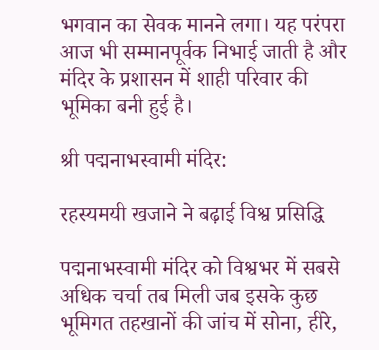भगवान का सेवक मानने लगा। यह परंपरा आज भी सम्मानपूर्वक निभाई जाती है और मंदिर के प्रशासन में शाही परिवार की भूमिका बनी हुई है।

श्री पद्मनाभस्वामी मंदिर:

रहस्यमयी खजाने ने बढ़ाई विश्व प्रसिद्धि

पद्मनाभस्वामी मंदिर को विश्वभर में सबसे अधिक चर्चा तब मिली जब इसके कुछ भूमिगत तहखानों की जांच में सोना, हीरे,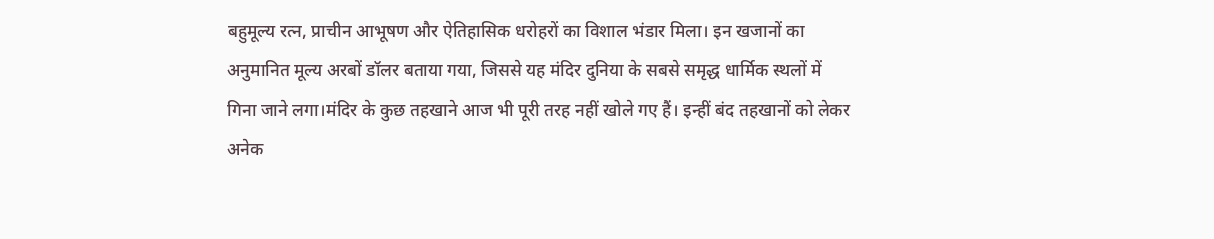बहुमूल्य रत्न, प्राचीन आभूषण और ऐतिहासिक धरोहरों का विशाल भंडार मिला। इन खजानों का अनुमानित मूल्य अरबों डॉलर बताया गया, जिससे यह मंदिर दुनिया के सबसे समृद्ध धार्मिक स्थलों में गिना जाने लगा।मंदिर के कुछ तहखाने आज भी पूरी तरह नहीं खोले गए हैं। इन्हीं बंद तहखानों को लेकर अनेक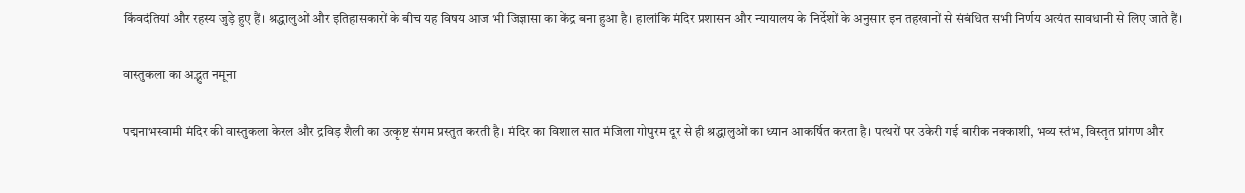किंवदंतियां और रहस्य जुड़े हुए हैं। श्रद्धालुओं और इतिहासकारों के बीच यह विषय आज भी जिज्ञासा का केंद्र बना हुआ है। हालांकि मंदिर प्रशासन और न्यायालय के निर्देशों के अनुसार इन तहखानों से संबंधित सभी निर्णय अत्यंत सावधानी से लिए जाते हैं।

वास्तुकला का अद्भुत नमूना

पद्मनाभस्वामी मंदिर की वास्तुकला केरल और द्रविड़ शैली का उत्कृष्ट संगम प्रस्तुत करती है। मंदिर का विशाल सात मंजिला गोपुरम दूर से ही श्रद्धालुओं का ध्यान आकर्षित करता है। पत्थरों पर उकेरी गई बारीक नक्काशी, भव्य स्तंभ, विस्तृत प्रांगण और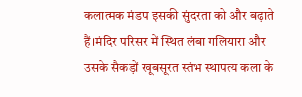कलात्मक मंडप इसकी सुंदरता को और बढ़ाते हैं।मंदिर परिसर में स्थित लंबा गलियारा और उसके सैकड़ों खूबसूरत स्तंभ स्थापत्य कला के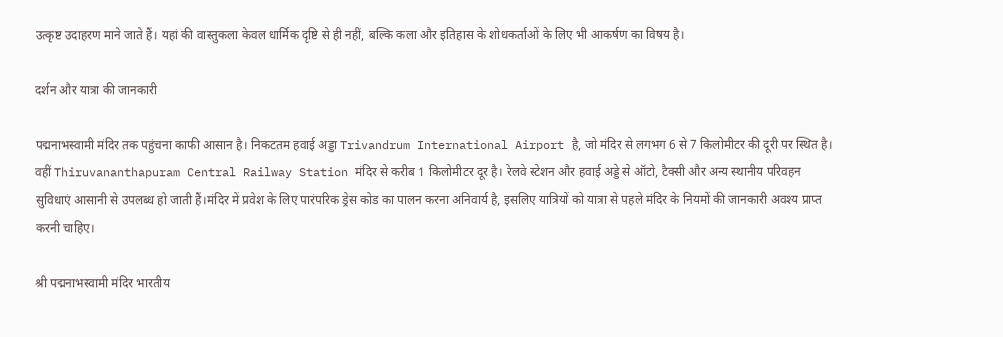उत्कृष्ट उदाहरण माने जाते हैं। यहां की वास्तुकला केवल धार्मिक दृष्टि से ही नहीं, बल्कि कला और इतिहास के शोधकर्ताओं के लिए भी आकर्षण का विषय है।

दर्शन और यात्रा की जानकारी

पद्मनाभस्वामी मंदिर तक पहुंचना काफी आसान है। निकटतम हवाई अड्डा Trivandrum International Airport है, जो मंदिर से लगभग 6 से 7 किलोमीटर की दूरी पर स्थित है। वहीं Thiruvananthapuram Central Railway Station मंदिर से करीब 1 किलोमीटर दूर है। रेलवे स्टेशन और हवाई अड्डे से ऑटो, टैक्सी और अन्य स्थानीय परिवहन सुविधाएं आसानी से उपलब्ध हो जाती हैं।मंदिर में प्रवेश के लिए पारंपरिक ड्रेस कोड का पालन करना अनिवार्य है, इसलिए यात्रियों को यात्रा से पहले मंदिर के नियमों की जानकारी अवश्य प्राप्त करनी चाहिए।

श्री पद्मनाभस्वामी मंदिर भारतीय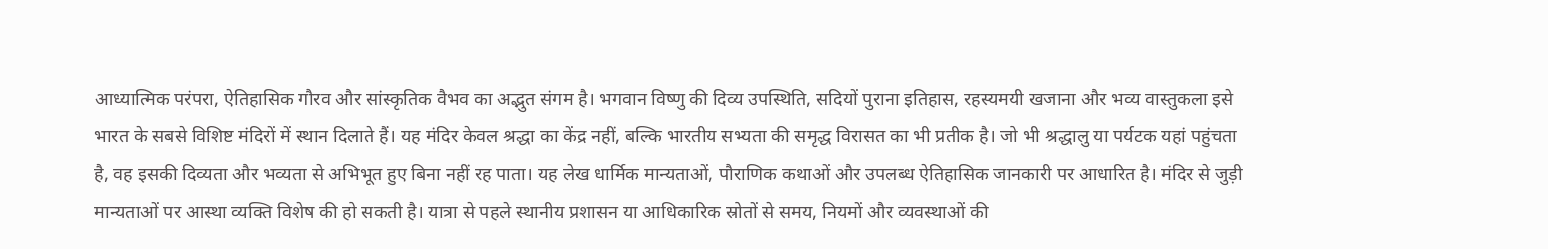आध्यात्मिक परंपरा, ऐतिहासिक गौरव और सांस्कृतिक वैभव का अद्भुत संगम है। भगवान विष्णु की दिव्य उपस्थिति, सदियों पुराना इतिहास, रहस्यमयी खजाना और भव्य वास्तुकला इसे भारत के सबसे विशिष्ट मंदिरों में स्थान दिलाते हैं। यह मंदिर केवल श्रद्धा का केंद्र नहीं, बल्कि भारतीय सभ्यता की समृद्ध विरासत का भी प्रतीक है। जो भी श्रद्धालु या पर्यटक यहां पहुंचता है, वह इसकी दिव्यता और भव्यता से अभिभूत हुए बिना नहीं रह पाता। यह लेख धार्मिक मान्यताओं, पौराणिक कथाओं और उपलब्ध ऐतिहासिक जानकारी पर आधारित है। मंदिर से जुड़ी मान्यताओं पर आस्था व्यक्ति विशेष की हो सकती है। यात्रा से पहले स्थानीय प्रशासन या आधिकारिक स्रोतों से समय, नियमों और व्यवस्थाओं की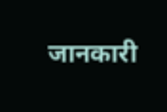जानकारी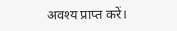अवश्य प्राप्त करें।